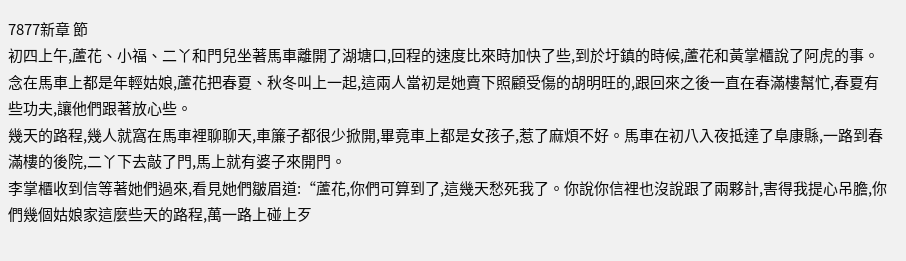7877新章 節
初四上午,蘆花、小福、二丫和門兒坐著馬車離開了湖塘口,回程的速度比來時加快了些,到於圩鎮的時候,蘆花和黃掌櫃說了阿虎的事。念在馬車上都是年輕姑娘,蘆花把春夏、秋冬叫上一起,這兩人當初是她賣下照顧受傷的胡明旺的,跟回來之後一直在春滿樓幫忙,春夏有些功夫,讓他們跟著放心些。
幾天的路程,幾人就窩在馬車裡聊聊天,車簾子都很少掀開,畢竟車上都是女孩子,惹了麻煩不好。馬車在初八入夜抵達了阜康縣,一路到春滿樓的後院,二丫下去敲了門,馬上就有婆子來開門。
李掌櫃收到信等著她們過來,看見她們皺眉道:“蘆花,你們可算到了,這幾天愁死我了。你說你信裡也沒說跟了兩夥計,害得我提心吊膽,你們幾個姑娘家這麼些天的路程,萬一路上碰上歹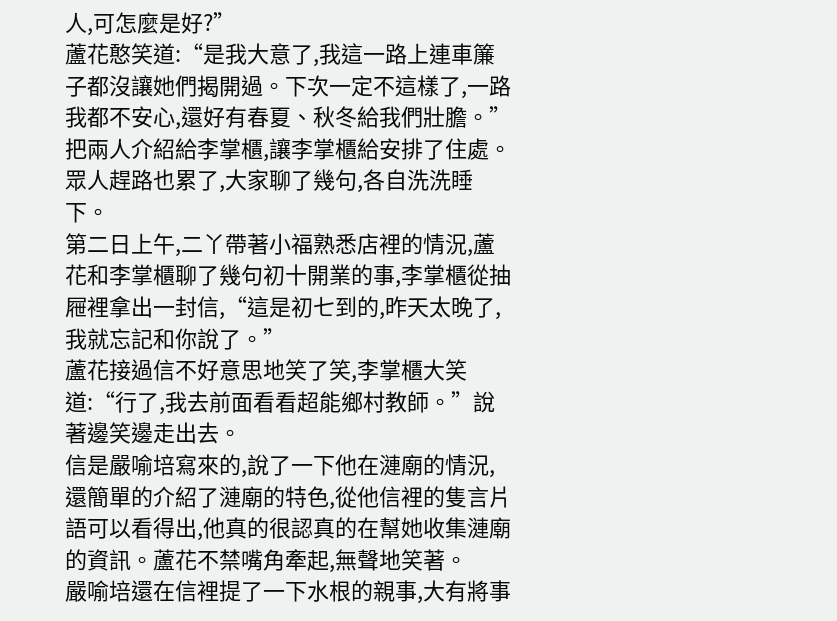人,可怎麼是好?”
蘆花憨笑道:“是我大意了,我這一路上連車簾子都沒讓她們揭開過。下次一定不這樣了,一路我都不安心,還好有春夏、秋冬給我們壯膽。”把兩人介紹給李掌櫃,讓李掌櫃給安排了住處。眾人趕路也累了,大家聊了幾句,各自洗洗睡下。
第二日上午,二丫帶著小福熟悉店裡的情況,蘆花和李掌櫃聊了幾句初十開業的事,李掌櫃從抽屜裡拿出一封信,“這是初七到的,昨天太晚了,我就忘記和你說了。”
蘆花接過信不好意思地笑了笑,李掌櫃大笑道:“行了,我去前面看看超能鄉村教師。”說著邊笑邊走出去。
信是嚴喻培寫來的,說了一下他在漣廟的情況,還簡單的介紹了漣廟的特色,從他信裡的隻言片語可以看得出,他真的很認真的在幫她收集漣廟的資訊。蘆花不禁嘴角牽起,無聲地笑著。
嚴喻培還在信裡提了一下水根的親事,大有將事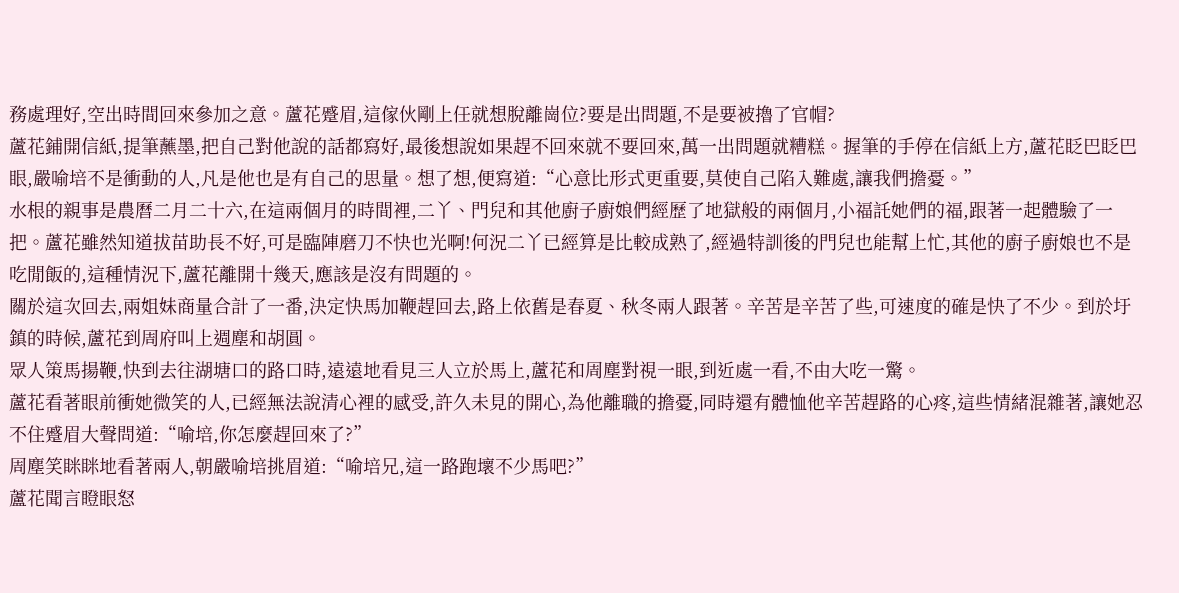務處理好,空出時間回來參加之意。蘆花蹙眉,這傢伙剛上任就想脫離崗位?要是出問題,不是要被擼了官帽?
蘆花鋪開信紙,提筆蘸墨,把自己對他說的話都寫好,最後想說如果趕不回來就不要回來,萬一出問題就糟糕。握筆的手停在信紙上方,蘆花眨巴眨巴眼,嚴喻培不是衝動的人,凡是他也是有自己的思量。想了想,便寫道:“心意比形式更重要,莫使自己陷入難處,讓我們擔憂。”
水根的親事是農曆二月二十六,在這兩個月的時間裡,二丫、門兒和其他廚子廚娘們經歷了地獄般的兩個月,小福託她們的福,跟著一起體驗了一把。蘆花雖然知道拔苗助長不好,可是臨陣磨刀不快也光啊!何況二丫已經算是比較成熟了,經過特訓後的門兒也能幫上忙,其他的廚子廚娘也不是吃閒飯的,這種情況下,蘆花離開十幾天,應該是沒有問題的。
關於這次回去,兩姐妹商量合計了一番,決定快馬加鞭趕回去,路上依舊是春夏、秋冬兩人跟著。辛苦是辛苦了些,可速度的確是快了不少。到於圩鎮的時候,蘆花到周府叫上週塵和胡圓。
眾人策馬揚鞭,快到去往湖塘口的路口時,遠遠地看見三人立於馬上,蘆花和周塵對視一眼,到近處一看,不由大吃一驚。
蘆花看著眼前衝她微笑的人,已經無法說清心裡的感受,許久未見的開心,為他離職的擔憂,同時還有體恤他辛苦趕路的心疼,這些情緒混雜著,讓她忍不住蹙眉大聲問道:“喻培,你怎麼趕回來了?”
周塵笑眯眯地看著兩人,朝嚴喻培挑眉道:“喻培兄,這一路跑壞不少馬吧?”
蘆花聞言瞪眼怒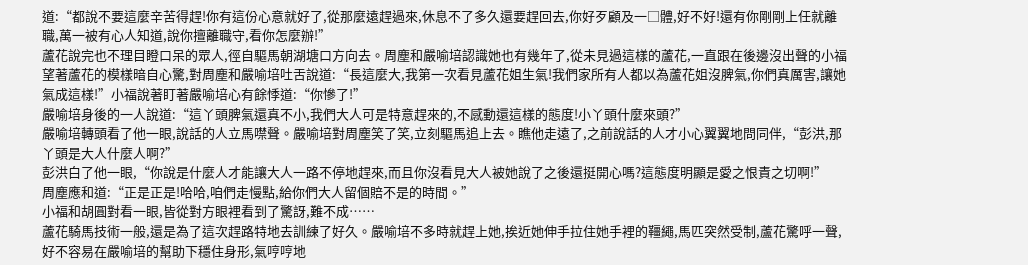道:“都說不要這麼辛苦得趕!你有這份心意就好了,從那麼遠趕過來,休息不了多久還要趕回去,你好歹顧及一□體,好不好!還有你剛剛上任就離職,萬一被有心人知道,說你擅離職守,看你怎麼辦!”
蘆花說完也不理目瞪口呆的眾人,徑自驅馬朝湖塘口方向去。周塵和嚴喻培認識她也有幾年了,從未見過這樣的蘆花,一直跟在後邊沒出聲的小福望著蘆花的模樣暗自心驚,對周塵和嚴喻培吐舌說道:“長這麼大,我第一次看見蘆花姐生氣!我們家所有人都以為蘆花姐沒脾氣,你們真厲害,讓她氣成這樣!”小福說著盯著嚴喻培心有餘悸道:“你慘了!”
嚴喻培身後的一人說道:“這丫頭脾氣還真不小,我們大人可是特意趕來的,不感動還這樣的態度!小丫頭什麼來頭?”
嚴喻培轉頭看了他一眼,說話的人立馬噤聲。嚴喻培對周塵笑了笑,立刻驅馬追上去。瞧他走遠了,之前說話的人才小心翼翼地問同伴,“彭洪,那丫頭是大人什麼人啊?”
彭洪白了他一眼,“你說是什麼人才能讓大人一路不停地趕來,而且你沒看見大人被她說了之後還挺開心嗎?這態度明顯是愛之恨責之切啊!”
周塵應和道:“正是正是!哈哈,咱們走慢點,給你們大人留個賠不是的時間。”
小福和胡圓對看一眼,皆從對方眼裡看到了驚訝,難不成……
蘆花騎馬技術一般,還是為了這次趕路特地去訓練了好久。嚴喻培不多時就趕上她,挨近她伸手拉住她手裡的韁繩,馬匹突然受制,蘆花驚呼一聲,好不容易在嚴喻培的幫助下穩住身形,氣哼哼地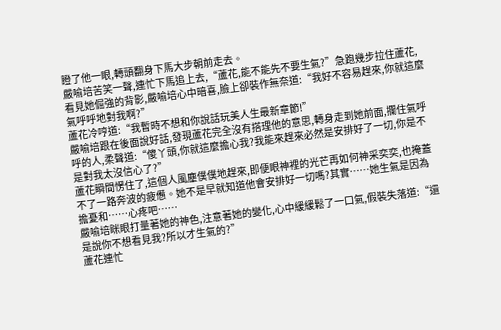瞪了他一眼,轉頭翻身下馬大步朝前走去。
嚴喻培苦笑一聲,連忙下馬追上去,“蘆花,能不能先不要生氣?”急跑幾步拉住蘆花,看見她倔強的背影,嚴喻培心中暗喜,臉上卻裝作無奈道:“我好不容易趕來,你就這麼氣呼呼地對我啊?”
蘆花冷哼道:“我暫時不想和你說話玩美人生最新章節!”
嚴喻培跟在後面說好話,發現蘆花完全沒有搭理他的意思,轉身走到她前面,攔住氣呼呼的人,柔聲道:“傻丫頭,你就這麼擔心我?我能來趕來必然是安排好了一切,你是不是對我太沒信心了?”
蘆花瞬間愣住了,這個人風塵僕僕地趕來,即便眼神裡的光芒再如何神采奕奕,也掩蓋不了一路奔波的疲憊。她不是早就知道他會安排好一切嗎?其實……她生氣是因為擔憂和……心疼吧……
嚴喻培眯眼打量著她的神色,注意著她的變化,心中緩緩鬆了一口氣,假裝失落道:“還是說你不想看見我?所以才生氣的?”
蘆花連忙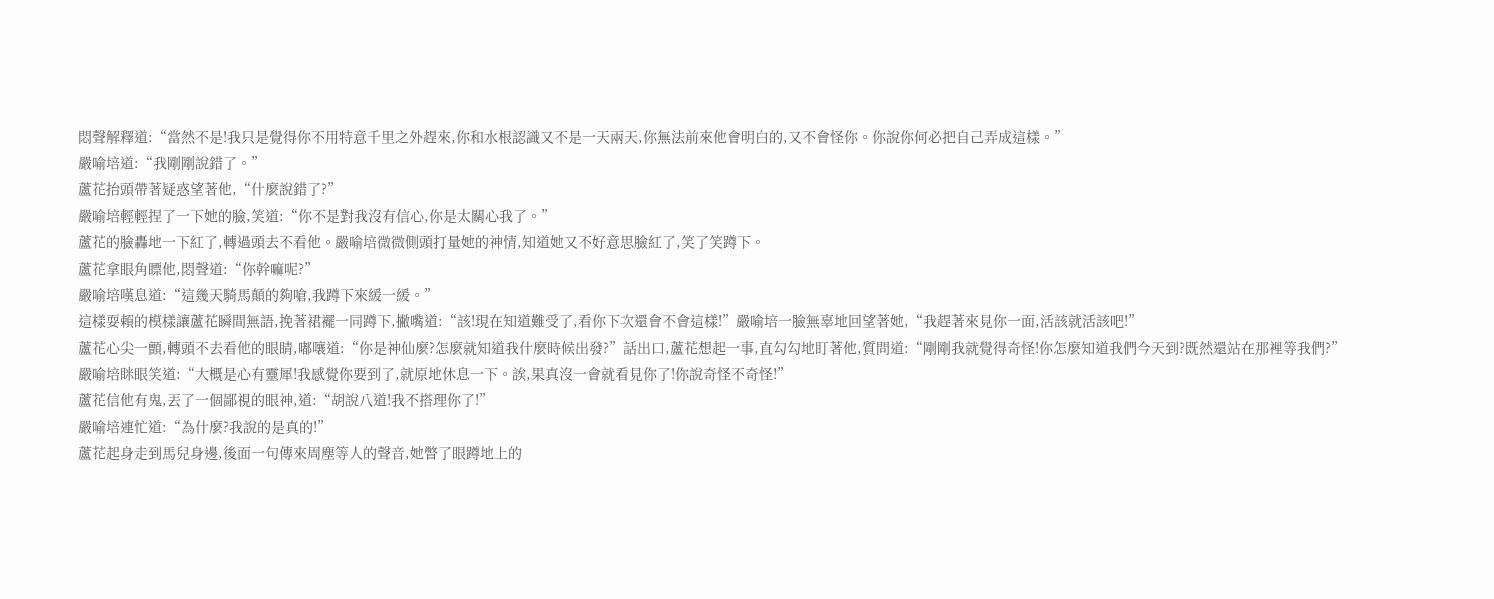悶聲解釋道:“當然不是!我只是覺得你不用特意千里之外趕來,你和水根認識又不是一天兩天,你無法前來他會明白的,又不會怪你。你說你何必把自己弄成這樣。”
嚴喻培道:“我剛剛說錯了。”
蘆花抬頭帶著疑惑望著他,“什麼說錯了?”
嚴喻培輕輕捏了一下她的臉,笑道:“你不是對我沒有信心,你是太關心我了。”
蘆花的臉轟地一下紅了,轉過頭去不看他。嚴喻培微微側頭打量她的神情,知道她又不好意思臉紅了,笑了笑蹲下。
蘆花拿眼角瞟他,悶聲道:“你幹嘛呢?”
嚴喻培嘆息道:“這幾天騎馬顛的夠嗆,我蹲下來緩一緩。”
這樣耍賴的模樣讓蘆花瞬間無語,挽著裙襬一同蹲下,撇嘴道:“該!現在知道難受了,看你下次還會不會這樣!”嚴喻培一臉無辜地回望著她,“我趕著來見你一面,活該就活該吧!”
蘆花心尖一顫,轉頭不去看他的眼睛,嘟嚷道:“你是神仙麼?怎麼就知道我什麼時候出發?”話出口,蘆花想起一事,直勾勾地盯著他,質問道:“剛剛我就覺得奇怪!你怎麼知道我們今天到?既然還站在那裡等我們?”
嚴喻培眯眼笑道:“大概是心有靈犀!我感覺你要到了,就原地休息一下。誒,果真沒一會就看見你了!你說奇怪不奇怪!”
蘆花信他有鬼,丟了一個鄙視的眼神,道:“胡說八道!我不搭理你了!”
嚴喻培連忙道:“為什麼?我說的是真的!”
蘆花起身走到馬兒身邊,後面一句傳來周塵等人的聲音,她瞥了眼蹲地上的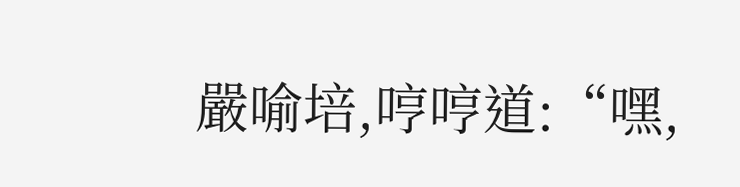嚴喻培,哼哼道:“嘿,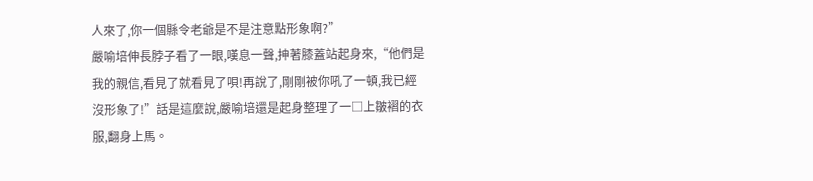人來了,你一個縣令老爺是不是注意點形象啊?”
嚴喻培伸長脖子看了一眼,嘆息一聲,抻著膝蓋站起身來,“他們是我的親信,看見了就看見了唄!再說了,剛剛被你吼了一頓,我已經沒形象了!”話是這麼說,嚴喻培還是起身整理了一□上皺褶的衣服,翻身上馬。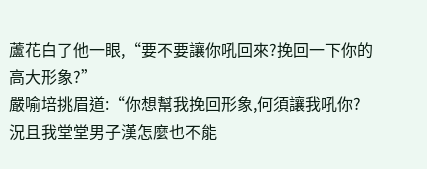蘆花白了他一眼,“要不要讓你吼回來?挽回一下你的高大形象?”
嚴喻培挑眉道:“你想幫我挽回形象,何須讓我吼你?況且我堂堂男子漢怎麼也不能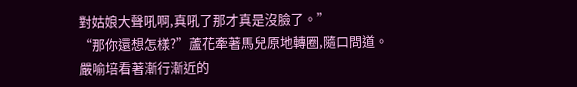對姑娘大聲吼啊,真吼了那才真是沒臉了。”
“那你還想怎樣?”蘆花牽著馬兒原地轉圈,隨口問道。
嚴喻培看著漸行漸近的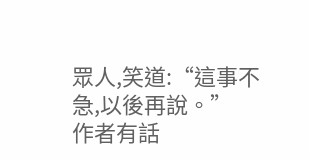眾人,笑道:“這事不急,以後再說。”
作者有話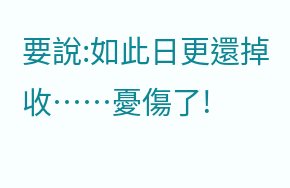要說:如此日更還掉收……憂傷了!